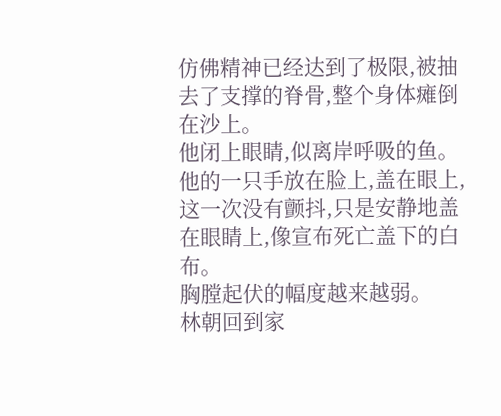仿佛精神已经达到了极限,被抽去了支撑的脊骨,整个身体瘫倒在沙上。
他闭上眼睛,似离岸呼吸的鱼。
他的一只手放在脸上,盖在眼上,这一次没有颤抖,只是安静地盖在眼睛上,像宣布死亡盖下的白布。
胸膛起伏的幅度越来越弱。
林朝回到家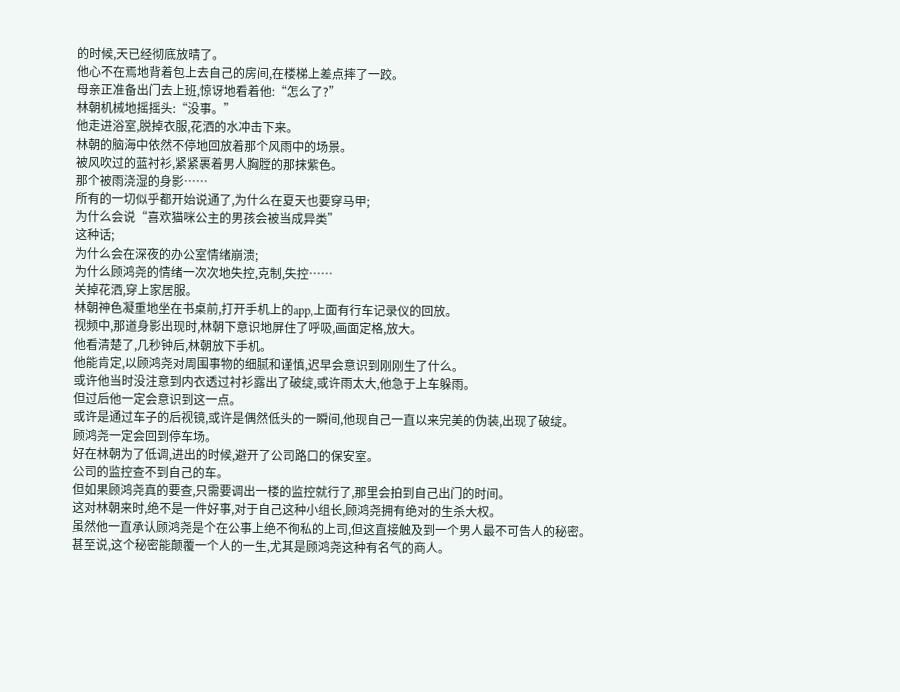的时候,天已经彻底放晴了。
他心不在焉地背着包上去自己的房间,在楼梯上差点摔了一跤。
母亲正准备出门去上班,惊讶地看着他:“怎么了?”
林朝机械地摇摇头:“没事。”
他走进浴室,脱掉衣服,花洒的水冲击下来。
林朝的脑海中依然不停地回放着那个风雨中的场景。
被风吹过的蓝衬衫,紧紧裹着男人胸膛的那抹紫色。
那个被雨浇湿的身影……
所有的一切似乎都开始说通了,为什么在夏天也要穿马甲;
为什么会说“喜欢猫咪公主的男孩会被当成异类”
这种话;
为什么会在深夜的办公室情绪崩溃;
为什么顾鸿尧的情绪一次次地失控,克制,失控……
关掉花洒,穿上家居服。
林朝神色凝重地坐在书桌前,打开手机上的app,上面有行车记录仪的回放。
视频中,那道身影出现时,林朝下意识地屏住了呼吸,画面定格,放大。
他看清楚了,几秒钟后,林朝放下手机。
他能肯定,以顾鸿尧对周围事物的细腻和谨慎,迟早会意识到刚刚生了什么。
或许他当时没注意到内衣透过衬衫露出了破绽,或许雨太大,他急于上车躲雨。
但过后他一定会意识到这一点。
或许是通过车子的后视镜,或许是偶然低头的一瞬间,他现自己一直以来完美的伪装,出现了破绽。
顾鸿尧一定会回到停车场。
好在林朝为了低调,进出的时候,避开了公司路口的保安室。
公司的监控查不到自己的车。
但如果顾鸿尧真的要查,只需要调出一楼的监控就行了,那里会拍到自己出门的时间。
这对林朝来时,绝不是一件好事,对于自己这种小组长,顾鸿尧拥有绝对的生杀大权。
虽然他一直承认顾鸿尧是个在公事上绝不徇私的上司,但这直接触及到一个男人最不可告人的秘密。
甚至说,这个秘密能颠覆一个人的一生,尤其是顾鸿尧这种有名气的商人。